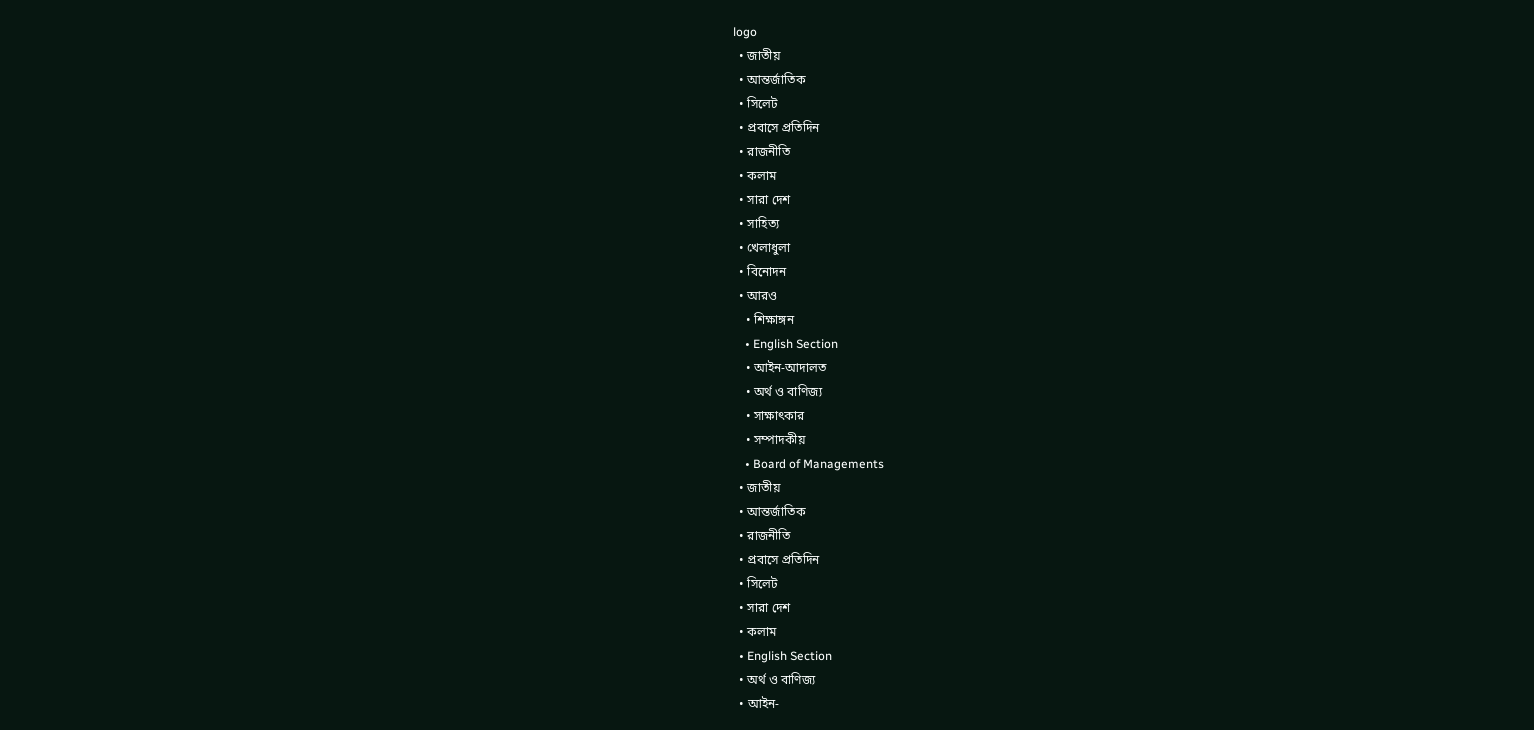logo
  • জাতীয়
  • আন্তর্জাতিক
  • সিলেট
  • প্রবাসে প্রতিদিন
  • রাজনীতি
  • কলাম
  • সারা দেশ
  • সাহিত্য
  • খেলাধুলা
  • বিনোদন
  • আরও
    • শিক্ষাঙ্গন
    • English Section
    • আইন-আদালত
    • অর্থ ও বাণিজ্য
    • সাক্ষাৎকার
    • সম্পাদকীয়
    • Board of Managements
  • জাতীয়
  • আন্তর্জাতিক
  • রাজনীতি
  • প্রবাসে প্রতিদিন
  • সিলেট
  • সারা দেশ
  • কলাম
  • English Section
  • অর্থ ও বাণিজ্য
  • আইন-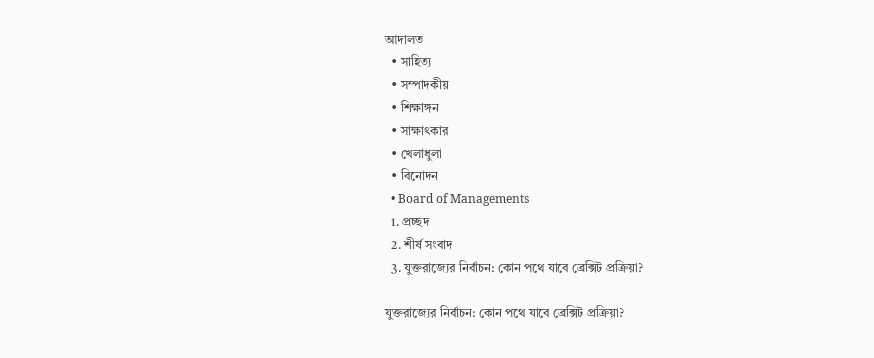আদালত
  • সাহিত্য
  • সম্পাদকীয়
  • শিক্ষাঙ্গন
  • সাক্ষাৎকার
  • খেলাধুলা
  • বিনোদন
  • Board of Managements
  1. প্রচ্ছদ
  2. শীর্ষ সংবাদ
  3. যুক্তরাজ্যের নির্বাচন: কোন পথে যাবে ব্রেক্সিট প্রক্রিয়া?

যুক্তরাজ্যের নির্বাচন: কোন পথে যাবে ব্রেক্সিট প্রক্রিয়া?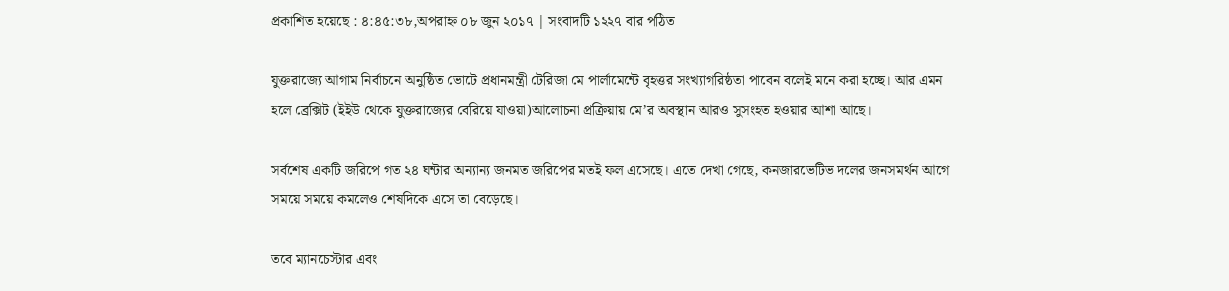প্রকাশিত হয়েছে : ৪:৪৫:৩৮,অপরাহ্ন ০৮ জুন ২০১৭ | সংবাদটি ১২২৭ বার পঠিত

যুক্তরাজ্যে আগাম নির্বাচনে অনুষ্ঠিত ভোটে প্রধানমন্ত্রী টেরিজা মে পার্লামেন্টে বৃহত্তর সংখ্যাগরিষ্ঠতা পাবেন বলেই মনে করা হচ্ছে। আর এমন হলে ব্রেক্সিট (ইইউ থেকে যুক্তরাজ্যের বেরিয়ে যাওয়া)আলোচনা প্রক্রিয়ায় মে’র অবস্থান আরও সুসংহত হওয়ার আশা আছে।

সর্বশেষ একটি জরিপে গত ২৪ ঘন্টার অন্যান্য জনমত জরিপের মতই ফল এসেছে। এতে দেখা গেছে, কনজারভেটিভ দলের জনসমর্থন আগে সময়ে সময়ে কমলেও শেষদিকে এসে তা বেড়েছে।

তবে ম্যানচেস্টার এবং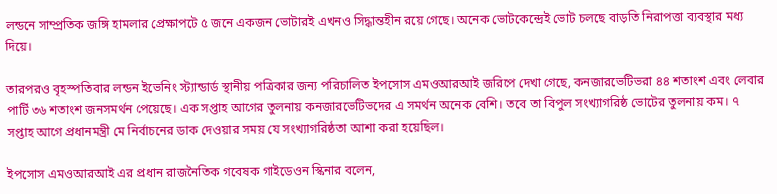লন্ডনে সাম্প্রতিক জঙ্গি হামলার প্রেক্ষাপটে ৫ জনে একজন ভোটারই এখনও সিদ্ধান্তহীন রয়ে গেছে। অনেক ভোটকেন্দ্রেই ভোট চলছে বাড়তি নিরাপত্তা ব্যবস্থার মধ্য দিয়ে।

তারপরও বৃহস্পতিবার লন্ডন ইভেনিং স্ট্যান্ডার্ড স্থানীয় পত্রিকার জন্য পরিচালিত ইপসোস এমওআরআই জরিপে দেখা গেছে, কনজারভেটিভরা ৪৪ শতাংশ এবং লেবার পার্টি ৩৬ শতাংশ জনসমর্থন পেয়েছে। এক সপ্তাহ আগের তুলনায় কনজারভেটিভদের এ সমর্থন অনেক বেশি। তবে তা বিপুল সংখ্যাগরিষ্ঠ ভোটের তুলনায় কম। ৭ সপ্তাহ আগে প্রধানমন্ত্রী মে নির্বাচনের ডাক দেওয়ার সময় যে সংখ্যাগরিষ্ঠতা আশা করা হয়েছিল।

ইপসোস এমওআরআই এর প্রধান রাজনৈতিক গবেষক গাইডেওন স্কিনার বলেন,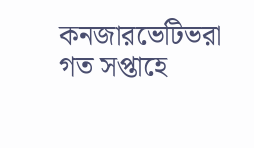কনজারভেটিভরা গত সপ্তাহে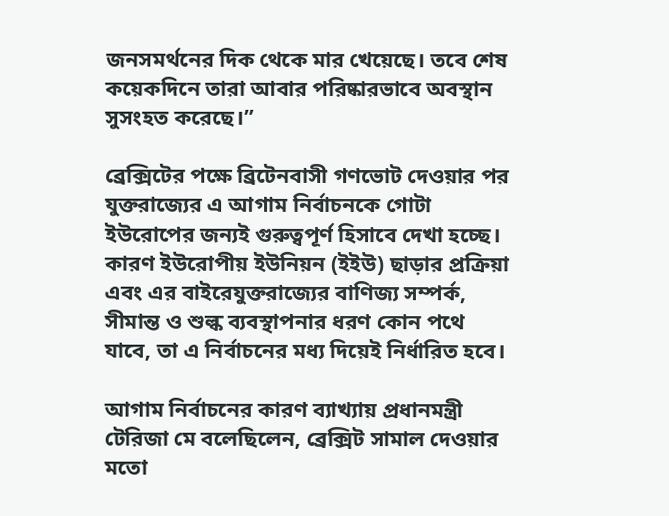জনসমর্থনের দিক থেকে মার খেয়েছে। তবে শেষ কয়েকদিনে তারা আবার পরিষ্কারভাবে অবস্থান সুসংহত করেছে।”

ব্রেক্সিটের পক্ষে ব্রিটেনবাসী গণভোট দেওয়ার পর যুক্তরাজ্যের এ আগাম নির্বাচনকে গোটা ইউরোপের জন্যই গুরুত্বপূর্ণ হিসাবে দেখা হচ্ছে। কারণ ইউরোপীয় ইউনিয়ন (ইইউ) ছাড়ার প্রক্রিয়া এবং এর বাইরেযুক্তরাজ্যের বাণিজ্য সম্পর্ক, সীমান্ত ও শুল্ক ব্যবস্থাপনার ধরণ কোন পথে যাবে, তা এ নির্বাচনের মধ্য দিয়েই নির্ধারিত হবে।

আগাম নির্বাচনের কারণ ব্যাখ্যায় প্রধানমন্ত্রী টেরিজা মে বলেছিলেন, ব্রেক্সিট সামাল দেওয়ার মতো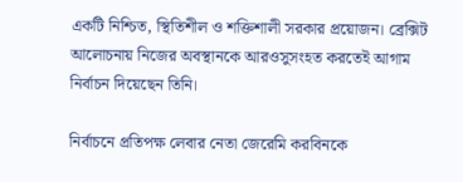একটি নিশ্চিত, স্থিতিশীল ও শক্তিশালী সরকার প্রয়োজন। ব্রেক্সিট আলোচনায় নিজের অবস্থানকে আরওসুসংহত করতেই আগাম নির্বাচন দিয়েছেন তিনি।

নির্বাচনে প্রতিপক্ষ লেবার নেতা জেরেমি করবিনকে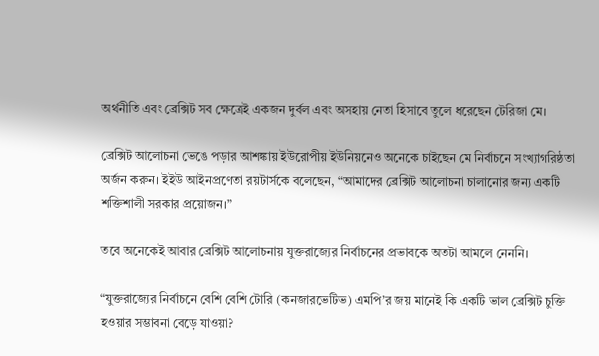অর্থনীতি এবং ব্রেক্সিট সব ক্ষেত্রেই একজন দুর্বল এবং অসহায় নেতা হিসাবে তুলে ধরেছেন টেরিজা মে।

ব্রেক্সিট আলোচনা ভেঙে পড়ার আশঙ্কায় ইউরোপীয় ইউনিয়নেও অনেকে চাইছেন মে নির্বাচনে সংখ্যাগরিষ্ঠতা অর্জন করুন। ইইউ আইনপ্রণেতা রয়টার্সকে বলেছেন, “আমাদের ব্রেক্সিট আলোচনা চালানোর জন্য একটি শক্তিশালী সরকার প্রয়োজন।”

তবে অনেকেই আবার ব্রেক্সিট আলোচনায় যুক্তরাজ্যের নির্বাচনের প্রভাবকে অতটা আমলে নেননি।

“যুক্তরাজ্যের নির্বাচনে বেশি বেশি টোরি (কনজারভেটিভ) এমপি’র জয় মানেই কি একটি ভাল ব্রেক্সিট চুক্তি হওয়ার সম্ভাবনা বেড়ে যাওয়া?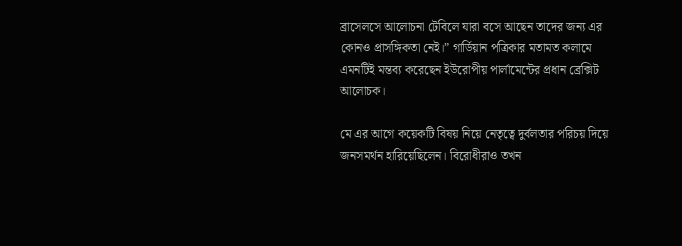ব্রাসেলসে আলোচনা টেবিলে যারা বসে আছেন তাদের জন্য এর কোনও প্রাসঙ্গিকতা নেই।” গার্ডিয়ান পত্রিকার মতামত কলামে এমনটিই মন্তব্য করেছেন ইউরোপীয় পার্লামেন্টের প্রধান ব্রেক্সিট আলোচক।

মে এর আগে কয়েকটি বিষয় নিয়ে নেতৃত্বে দুর্বলতার পরিচয় দিয়ে জনসমর্থন হারিয়েছিলেন। বিরোধীরাও তখন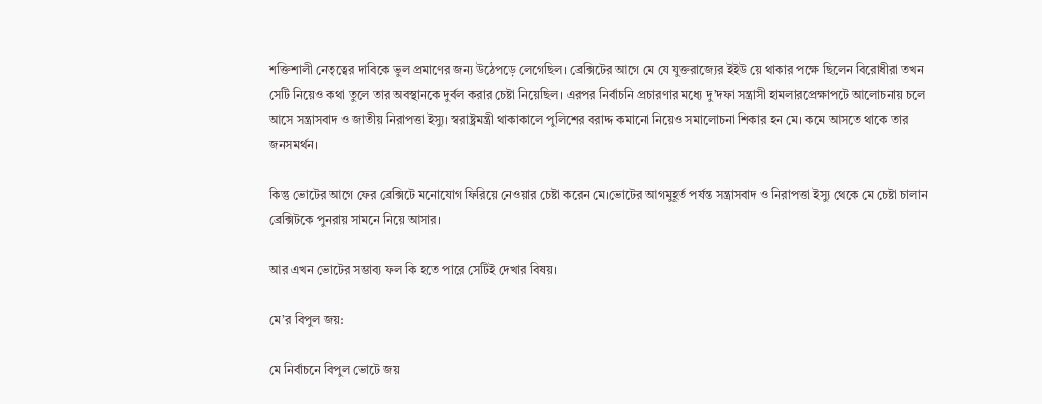শক্তিশালী নেতৃত্বের দাবিকে ভুল প্রমাণের জন্য উঠেপড়ে লেগেছিল। ব্রেক্সিটের আগে মে যে যুক্তরাজ্যের ইইউ য়ে থাকার পক্ষে ছিলেন বিরোধীরা তখন সেটি নিয়েও কথা তুলে তার অবস্থানকে দুর্বল করার চেষ্টা নিয়েছিল। এরপর নির্বাচনি প্রচারণার মধ্যে দু’দফা সন্ত্রাসী হামলারপ্রেক্ষাপটে আলোচনায় চলে আসে সন্ত্রাসবাদ ও জাতীয় নিরাপত্তা ইস্যু। স্বরাষ্ট্রমন্ত্রী থাকাকালে পুলিশের বরাদ্দ কমানো নিয়েও সমালোচনা শিকার হন মে। কমে আসতে থাকে তার জনসমর্থন।

কিন্তু ভোটের আগে ফের ব্রেক্সিটে মনোযোগ ফিরিয়ে নেওয়ার চেষ্টা করেন মে।ভোটের আগমুহূর্ত পর্যন্ত সন্ত্রাসবাদ ও নিরাপত্তা ইস্যু থেকে মে চেষ্টা চালান ব্রেক্সিটকে পুনরায় সামনে নিয়ে আসার।

আর এখন ভোটের সম্ভাব্য ফল কি হতে পারে সেটিই দেখার বিষয়।

মে’র বিপুল জয়:

মে নির্বাচনে বিপুল ভোটে জয়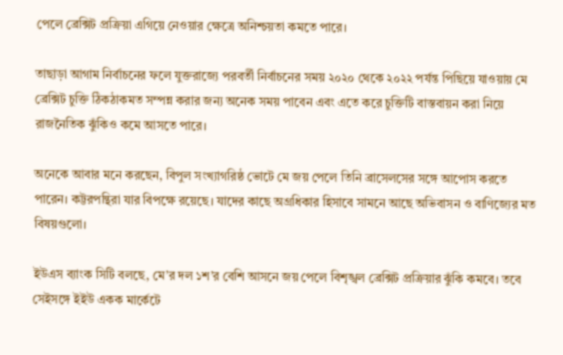পেলে ব্রেক্সিট প্রক্রিয়া এগিয়ে নেওয়ার ক্ষেত্রে অনিশ্চয়তা কমতে পারে।

তাছাড়া আগাম নির্বাচনের ফলে যুক্তরাজ্যে পরবর্তী নির্বাচনের সময় ২০২০ থেকে ২০২২ পর্যন্ত পিছিয়ে যাওয়ায় মে ব্রেক্সিট চুক্তি ঠিকঠাকমত সম্পন্ন করার জন্য অনেক সময় পাবেন এবং এতে করে চুক্তিটি বাস্তবায়ন করা নিয়ে রাজনৈতিক ঝুঁকিও কমে আসতে পারে।

অনেকে আবার মনে করছেন, বিপুল সংখ্যাগরিষ্ঠ ভোটে মে জয় পেলে তিনি ব্রাসেলসের সঙ্গে আপোস করতে পারেন। কট্টরপন্থিরা যার বিপক্ষে রয়েছে। যাদের কাছে অগ্রধিকার হিসাবে সামনে আছে অভিবাসন ও বাণিজ্যের মত বিষয়গুলো।

ইউএস ব্যাংক সিটি বলছে, মে’র দল ১শ’র বেশি আসনে জয় পেলে বিশৃঙ্খল ব্রেক্সিট প্রক্রিয়ার ঝুঁকি কমবে। তবে সেইসঙ্গে ইইউ একক মার্কেটে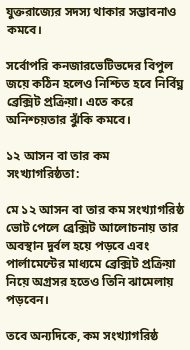যুক্তরাজ্যের সদস্য থাকার সম্ভাবনাও কমবে।

সর্বোপরি কনজারভেটিভদের বিপুল জয়ে কঠিন হলেও নিশ্চিত হবে নির্বিঘ্ন ব্রেক্সিট প্রক্রিয়া। এতে করে অনিশ্চয়তার ঝুঁকি কমবে।

১২ আসন বা তার কম সংখ্যাগরিষ্ঠতা:

মে ১২ আসন বা তার কম সংখ্যাগরিষ্ঠ ভোট পেলে ব্রেক্সিট আলোচনায় তার অবস্থান দুর্বল হয়ে পড়বে এবং পার্লামেন্টের মাধ্যমে ব্রেক্সিট প্রক্রিয়া নিয়ে অগ্রসর হতেও তিনি ঝামেলায় পড়বেন।

তবে অন্যদিকে, কম সংখ্যাগরিষ্ঠ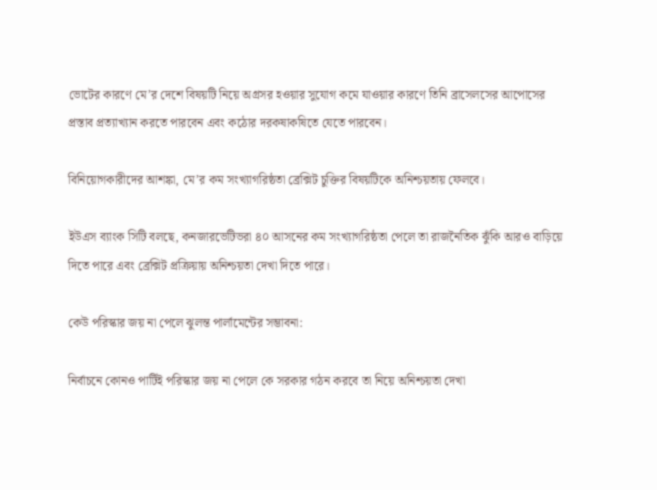ভোটের কারণে মে’র দেশে বিষয়টি নিয়ে অগ্রসর হওয়ার সুযোগ কমে যাওয়ার কারণে তিনি ব্রাসেলসের আপোসের প্রস্তাব প্রত্যাখ্যান করতে পারবেন এবং কঠোর দরকষাকষিতে যেতে পারবেন।

বিনিয়োগকারীদের আশঙ্কা, মে’র কম সংখ্যাগরিষ্ঠতা ব্রেক্সিট চুক্তির বিষয়টিকে অনিশ্চয়তায় ফেলবে।

ইউএস ব্যাংক সিটি বলছে, কনজারভেটিভরা ৪০ আসনের কম সংখ্যাগরিষ্ঠতা পেলে তা রাজনৈতিক ঝুঁকি আরও বাড়িয়ে দিতে পারে এবং ব্রেক্সিট প্রক্রিয়ায় অনিশ্চয়তা দেখা দিতে পারে।

কেউ পরিস্কার জয় না পেলে ঝুলন্ত পার্লামেন্টের সম্ভাবনা:

নির্বাচনে কোনও পার্টিই পরিস্কার জয় না পেলে কে সরকার গঠন করবে তা নিয়ে অনিশ্চয়তা দেখা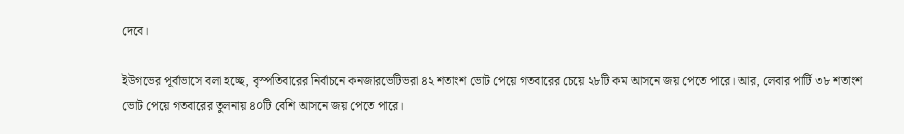দেবে।

ইউগভের পূর্বাভাসে বলা হচ্ছে, বৃস্পতিবারের নির্বাচনে কনজারভেটিভরা ৪২ শতাংশ ভোট পেয়ে গতবারের চেয়ে ২৮টি কম আসনে জয় পেতে পারে। আর, লেবার পার্টি ৩৮ শতাংশ ভোট পেয়ে গতবারের তুলনায় ৪০টি বেশি আসনে জয় পেতে পারে।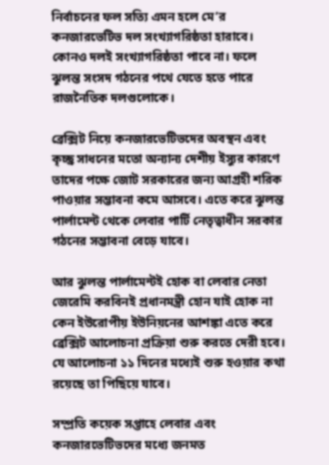নির্বাচনের ফল সত্যি এমন হলে মে’র কনজারভেটিভ দল সংখ্যাগরিষ্ঠতা হারাবে। কোনও দলই সংখ্যাগরিষ্ঠতা পাবে না। ফলে ঝুলন্ত সংসদ গঠনের পথে যেতে হতে পারে রাজনৈতিক দলগুলোকে।

ব্রেক্সিট নিয়ে কনজারভেটিভদের অবস্থন এবং কৃচ্ছ্র সাধনের মতো অন্যান্য দেশীয় ইস্যুর কারণে তাদের পক্ষে জোট সরকারের জন্য আগ্রহী শরিক পাওয়ার সম্ভাবনা কমে আসবে। এতে করে ঝুলন্ত পার্লামেন্ট থেকে লেবার পার্টি নেতৃত্বাধীন সরকার গঠনের সম্ভাবনা বেড়ে যাবে।

আর ঝুলন্ত পার্লামেন্টই হোক বা লেবার নেতা জেরেমি করবিনই প্রধানমন্ত্রী হোন যাই হোক না কেন ইউরোপীয় ইউনিয়নের আশঙ্কা এতে করে ব্রেক্সিট আলোচনা প্রক্রিয়া শুরু করতে দেরী হবে। যে আলোচনা ১১ দিনের মধ্যেই শুরু হওয়ার কথা রয়েছে তা পিছিয়ে যাবে।

সম্প্রতি কয়েক সপ্তাহে লেবার এবং কনজারভেটিভদের মধ্যে জনমত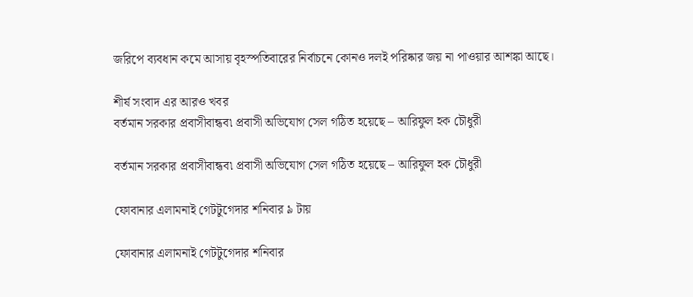জরিপে ব্যবধান কমে আসায় বৃহস্পতিবারের নির্বাচনে কোনও দলই পরিষ্কার জয় না পাওয়ার আশঙ্কা আছে।

শীর্ষ সংবাদ এর আরও খবর
বর্তমান সরকার প্রবাসীবান্ধব৷ প্রবাসী অভিযোগ সেল গঠিত হয়েছে – আরিফুল হক চৌধুরী

বর্তমান সরকার প্রবাসীবান্ধব৷ প্রবাসী অভিযোগ সেল গঠিত হয়েছে – আরিফুল হক চৌধুরী

ফোবানার এলামনাই গেটটুগেদার শনিবার ৯ টায়

ফোবানার এলামনাই গেটটুগেদার শনিবার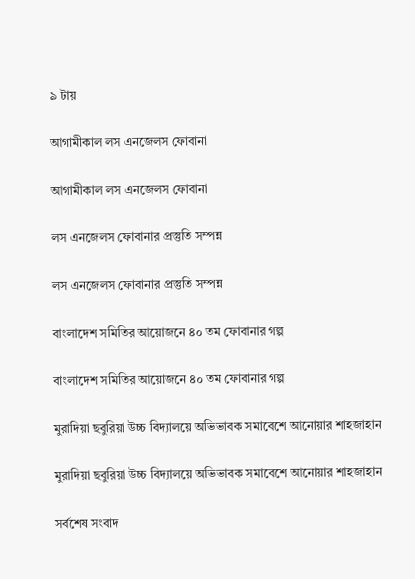৯ টায়

আগামীকাল লস এনজেলস ফোবানা

আগামীকাল লস এনজেলস ফোবানা

লস এনজেলস ফোবানার প্রস্তুতি সম্পন্ন

লস এনজেলস ফোবানার প্রস্তুতি সম্পন্ন

বাংলাদেশ সমিতির আয়োজনে ৪০ তম ফোবানার গল্প

বাংলাদেশ সমিতির আয়োজনে ৪০ তম ফোবানার গল্প

মুরাদিয়া ছবুরিয়া উচ্চ বিদ্যালয়ে অভিভাবক সমাবেশে আনোয়ার শাহজাহান

মুরাদিয়া ছবুরিয়া উচ্চ বিদ্যালয়ে অভিভাবক সমাবেশে আনোয়ার শাহজাহান

সর্বশেষ সংবাদ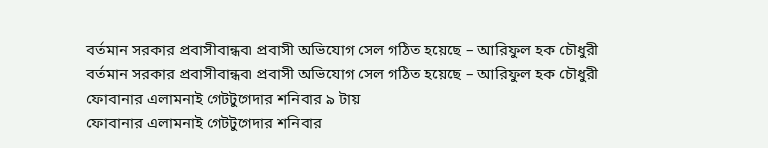বর্তমান সরকার প্রবাসীবান্ধব৷ প্রবাসী অভিযোগ সেল গঠিত হয়েছে – আরিফুল হক চৌধুরী
বর্তমান সরকার প্রবাসীবান্ধব৷ প্রবাসী অভিযোগ সেল গঠিত হয়েছে – আরিফুল হক চৌধুরী
ফোবানার এলামনাই গেটটুগেদার শনিবার ৯ টায়
ফোবানার এলামনাই গেটটুগেদার শনিবার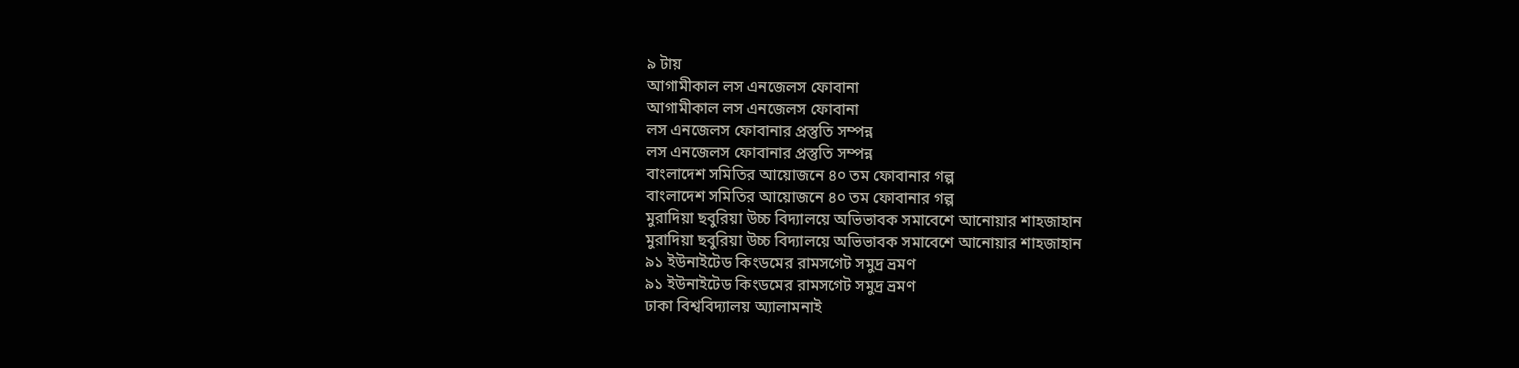৯ টায়
আগামীকাল লস এনজেলস ফোবানা
আগামীকাল লস এনজেলস ফোবানা
লস এনজেলস ফোবানার প্রস্তুতি সম্পন্ন
লস এনজেলস ফোবানার প্রস্তুতি সম্পন্ন
বাংলাদেশ সমিতির আয়োজনে ৪০ তম ফোবানার গল্প
বাংলাদেশ সমিতির আয়োজনে ৪০ তম ফোবানার গল্প
মুরাদিয়া ছবুরিয়া উচ্চ বিদ্যালয়ে অভিভাবক সমাবেশে আনোয়ার শাহজাহান
মুরাদিয়া ছবুরিয়া উচ্চ বিদ্যালয়ে অভিভাবক সমাবেশে আনোয়ার শাহজাহান
৯১ ইউনাইটেড কিংডমের রামসগেট সমুদ্র ভ্রমণ
৯১ ইউনাইটেড কিংডমের রামসগেট সমুদ্র ভ্রমণ
ঢাকা বিশ্ববিদ্যালয় অ্যালামনাই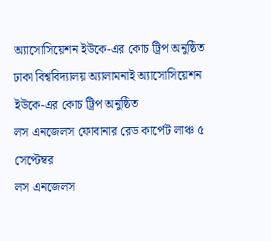অ্যাসোসিয়েশন ইউকে-এর কোচ ট্রিপ অনুষ্ঠিত
ঢাকা বিশ্ববিদ্যালয় অ্যালামনাই অ্যাসোসিয়েশন ইউকে-এর কোচ ট্রিপ অনুষ্ঠিত
লস এনজেলস ফোবানার রেড কার্পেট লাঞ্চ ৫ সেপ্টেম্বর
লস এনজেলস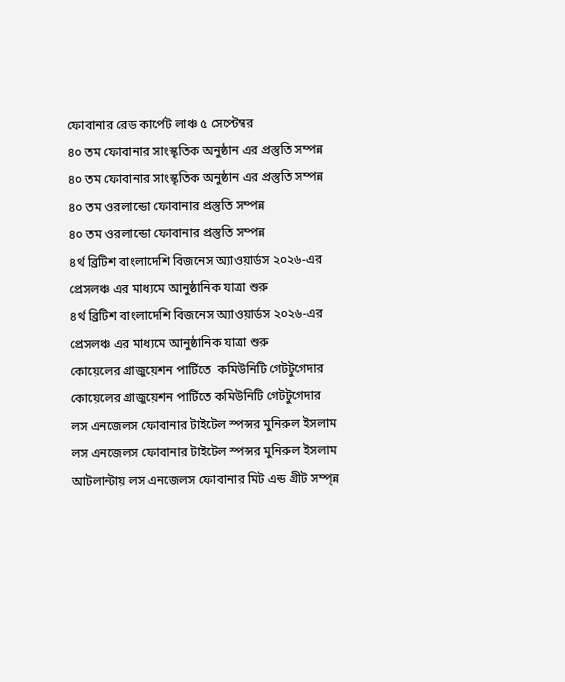ফোবানার রেড কার্পেট লাঞ্চ ৫ সেপ্টেম্বর
৪০ তম ফোবানার সাংস্কৃতিক অনুষ্ঠান এর প্রস্তুতি সম্পন্ন
৪০ তম ফোবানার সাংস্কৃতিক অনুষ্ঠান এর প্রস্তুতি সম্পন্ন
৪০ তম ওরলান্ডো ফোবানার প্রস্তুতি সম্পন্ন
৪০ তম ওরলান্ডো ফোবানার প্রস্তুতি সম্পন্ন
৪র্থ ব্রিটিশ বাংলাদেশি বিজনেস অ্যাওয়ার্ডস ২০২৬-এর প্রেসলঞ্চ এর মাধ্যমে আনুষ্ঠানিক যাত্রা শুরু
৪র্থ ব্রিটিশ বাংলাদেশি বিজনেস অ্যাওয়ার্ডস ২০২৬-এর প্রেসলঞ্চ এর মাধ্যমে আনুষ্ঠানিক যাত্রা শুরু
কোয়েলের গ্রাজুয়েশন পার্টিতে  কমিউনিটি গেটটুগেদার
কোয়েলের গ্রাজুয়েশন পার্টিতে কমিউনিটি গেটটুগেদার
লস এনজেলস ফোবানার টাইটেল স্পন্সর মুনিরুল ইসলাম
লস এনজেলস ফোবানার টাইটেল স্পন্সর মুনিরুল ইসলাম
আটলান্টায় লস এনজেলস ফোবানার মিট এন্ড গ্রীট সম্প্ন্ন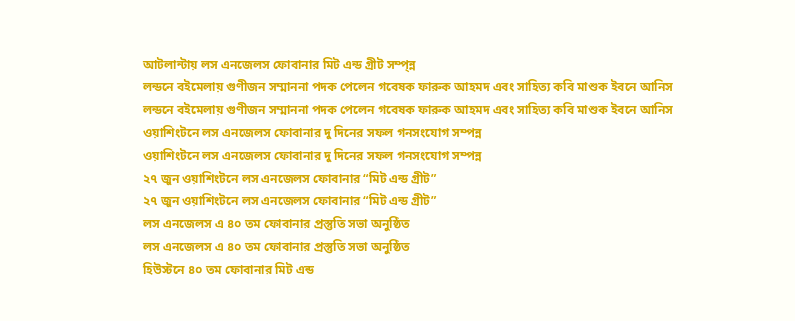আটলান্টায় লস এনজেলস ফোবানার মিট এন্ড গ্রীট সম্প্ন্ন
লন্ডনে বইমেলায় গুণীজন সম্মাননা পদক পেলেন গবেষক ফারুক আহমদ এবং সাহিত্য কবি মাশুক ইবনে আনিস
লন্ডনে বইমেলায় গুণীজন সম্মাননা পদক পেলেন গবেষক ফারুক আহমদ এবং সাহিত্য কবি মাশুক ইবনে আনিস
ওয়াশিংটনে লস এনজেলস ফোবানার দু দিনের সফল গনসংযোগ সম্পন্ন
ওয়াশিংটনে লস এনজেলস ফোবানার দু দিনের সফল গনসংযোগ সম্পন্ন
২৭ জুন ওয়াশিংটনে লস এনজেলস ফোবানার “মিট এন্ড গ্রীট”
২৭ জুন ওয়াশিংটনে লস এনজেলস ফোবানার “মিট এন্ড গ্রীট”
লস এনজেলস এ ৪০ তম ফোবানার প্রস্তুতি সভা অনুষ্ঠিত
লস এনজেলস এ ৪০ তম ফোবানার প্রস্তুতি সভা অনুষ্ঠিত
হিউস্টনে ৪০ তম ফোবানার মিট এন্ড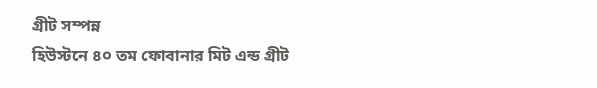গ্রীট সম্পন্ন
হিউস্টনে ৪০ তম ফোবানার মিট এন্ড গ্রীট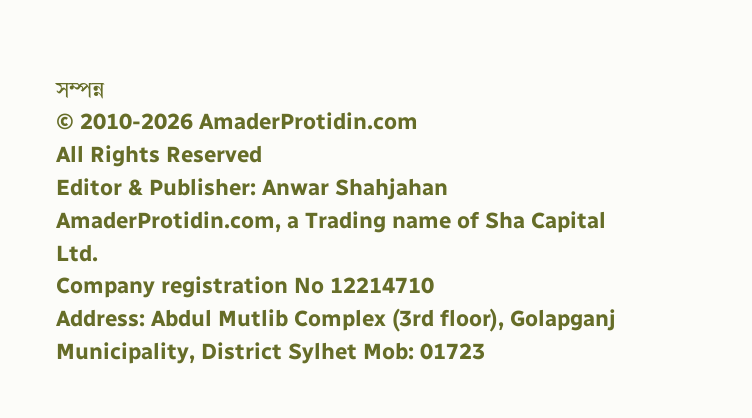সম্পন্ন
© 2010-2026 AmaderProtidin.com
All Rights Reserved
Editor & Publisher: Anwar Shahjahan
AmaderProtidin.com, a Trading name of Sha Capital Ltd.
Company registration No 12214710
Address: Abdul Mutlib Complex (3rd floor), Golapganj Municipality, District Sylhet Mob: 01723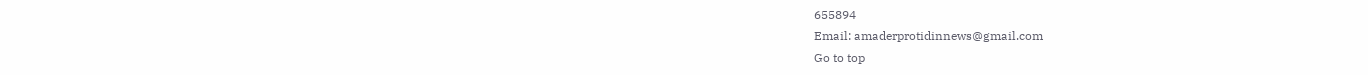655894
Email: amaderprotidinnews@gmail.com
Go to top